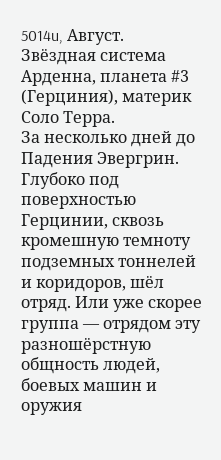5014u, Август.
Звёздная система Арденна, планета #3 (Герциния), материк Соло Терра.
За несколько дней до Падения Эвергрин.
Глубоко под поверхностью Герцинии, сквозь кромешную темноту подземных тоннелей и коридоров, шёл отряд. Или уже скорее группа — отрядом эту разношёрстную общность людей, боевых машин и оружия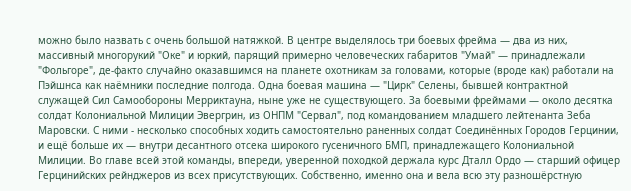можно было назвать с очень большой натяжкой. В центре выделялось три боевых фрейма — два из них, массивный многорукий "Оке" и юркий, парящий примерно человеческих габаритов "Умай" — принадлежали "Фольгоре", де-факто случайно оказавшимся на планете охотникам за головами, которые (вроде как) работали на Пэйшнса как наёмники последние полгода. Одна боевая машина — "Цирк" Селены, бывшей контрактной служащей Сил Самообороны Мерриктауна, ныне уже не существующего. За боевыми фреймами — около десятка солдат Колониальной Милиции Эвергрин, из ОНПМ "Сервал", под командованием младшего лейтенанта Зеба Маровски. С ними - несколько способных ходить самостоятельно раненных солдат Соединённых Городов Герцинии, и ещё больше их — внутри десантного отсека широкого гусеничного БМП, принадлежащего Колониальной Милиции. Во главе всей этой команды, впереди, уверенной походкой держала курс Дталл Ордо — старший офицер Герцинийских рейнджеров из всех присутствующих. Собственно, именно она и вела всю эту разношёрстную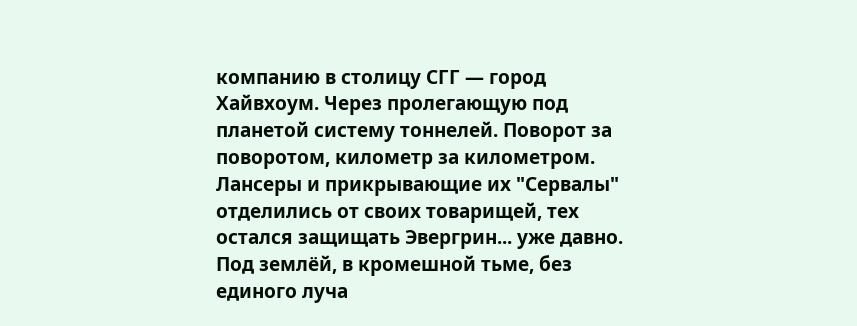компанию в столицу СГГ — город Хайвхоум. Через пролегающую под планетой систему тоннелей. Поворот за поворотом, километр за километром.
Лансеры и прикрывающие их "Сервалы" отделились от своих товарищей, тех остался защищать Эвергрин... уже давно. Под землёй, в кромешной тьме, без единого луча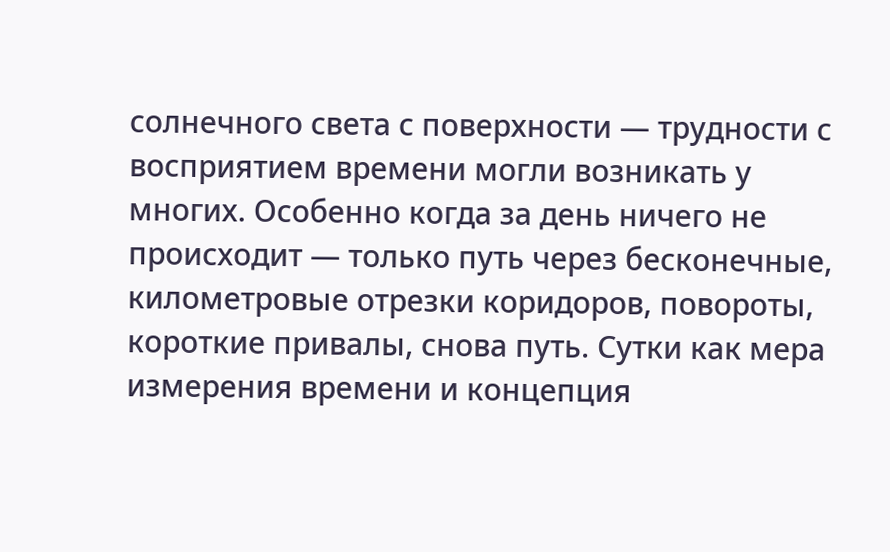солнечного света с поверхности — трудности с восприятием времени могли возникать у многих. Особенно когда за день ничего не происходит — только путь через бесконечные, километровые отрезки коридоров, повороты, короткие привалы, снова путь. Сутки как мера измерения времени и концепция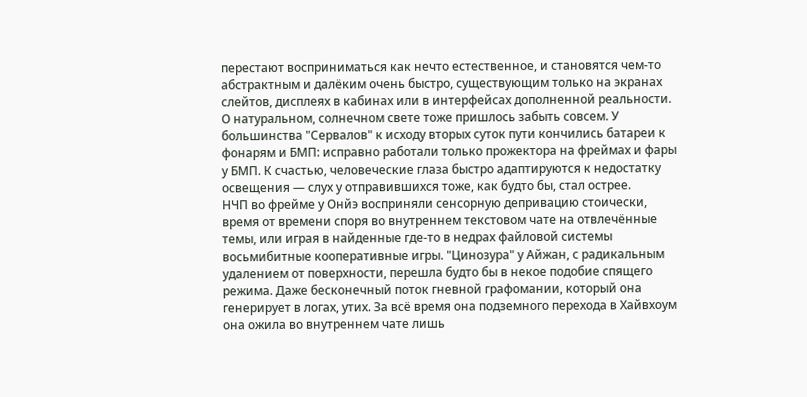перестают восприниматься как нечто естественное, и становятся чем-то абстрактным и далёким очень быстро, существующим только на экранах слейтов, дисплеях в кабинах или в интерфейсах дополненной реальности. О натуральном, солнечном свете тоже пришлось забыть совсем. У большинства "Сервалов" к исходу вторых суток пути кончились батареи к фонарям и БМП: исправно работали только прожектора на фреймах и фары у БМП. К счастью, человеческие глаза быстро адаптируются к недостатку освещения — слух у отправившихся тоже, как будто бы, стал острее.
НЧП во фрейме у Онйэ восприняли сенсорную депривацию стоически, время от времени споря во внутреннем текстовом чате на отвлечённые темы, или играя в найденные где-то в недрах файловой системы восьмибитные кооперативные игры. "Цинозура" у Айжан, с радикальным удалением от поверхности, перешла будто бы в некое подобие спящего режима. Даже бесконечный поток гневной графомании, который она генерирует в логах, утих. За всё время она подземного перехода в Хайвхоум она ожила во внутреннем чате лишь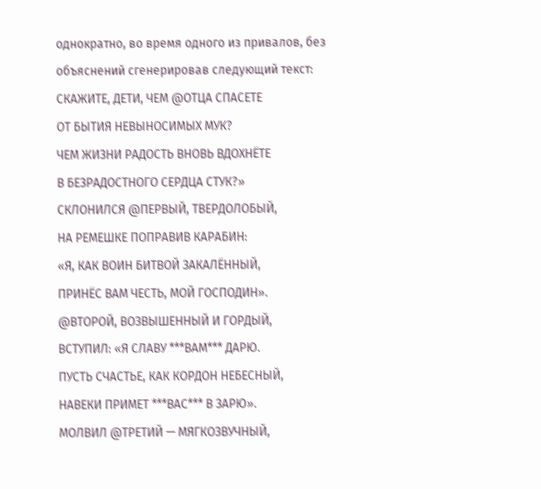однократно, во время одного из привалов, без объяснений сгенерировав следующий текст:
СКАЖИТЕ, ДЕТИ, ЧЕМ @ОТЦА СПАСЕТЕ
ОТ БЫТИЯ НЕВЫНОСИМЫХ МУК?
ЧЕМ ЖИЗНИ РАДОСТЬ ВНОВЬ ВДОХНЁТЕ
В БЕЗРАДОСТНОГО СЕРДЦА СТУК?»
СКЛОНИЛСЯ @ПЕРВЫЙ, ТВЕРДОЛОБЫЙ,
НА РЕМЕШКЕ ПОПРАВИВ КАРАБИН:
«Я, КАК ВОИН БИТВОЙ ЗАКАЛЁННЫЙ,
ПРИНЁС ВАМ ЧЕСТЬ, МОЙ ГОСПОДИН».
@ВТОРОЙ, ВОЗВЫШЕННЫЙ И ГОРДЫЙ,
ВСТУПИЛ: «Я СЛАВУ ***ВАМ*** ДАРЮ.
ПУСТЬ СЧАСТЬЕ, КАК КОРДОН НЕБЕСНЫЙ,
НАВЕКИ ПРИМЕТ ***ВАС*** В ЗАРЮ».
МОЛВИЛ @ТРЕТИЙ — МЯГКОЗВУЧНЫЙ,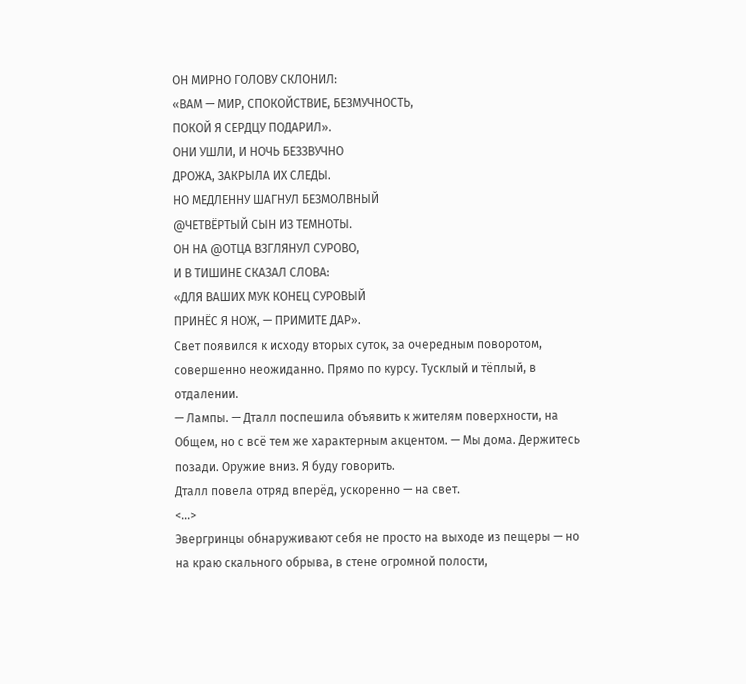ОН МИРНО ГОЛОВУ СКЛОНИЛ:
«ВАМ — МИР, СПОКОЙСТВИЕ, БЕЗМУЧНОСТЬ,
ПОКОЙ Я СЕРДЦУ ПОДАРИЛ».
ОНИ УШЛИ, И НОЧЬ БЕЗЗВУЧНО
ДРОЖА, ЗАКРЫЛА ИХ СЛЕДЫ.
НО МЕДЛЕННУ ШАГНУЛ БЕЗМОЛВНЫЙ
@ЧЕТВЁРТЫЙ СЫН ИЗ ТЕМНОТЫ.
ОН НА @ОТЦА ВЗГЛЯНУЛ СУРОВО,
И В ТИШИНЕ СКАЗАЛ СЛОВА:
«ДЛЯ ВАШИХ МУК КОНЕЦ СУРОВЫЙ
ПРИНЁС Я НОЖ, — ПРИМИТЕ ДАР».
Свет появился к исходу вторых суток, за очередным поворотом, совершенно неожиданно. Прямо по курсу. Тусклый и тёплый, в отдалении.
— Лампы. — Дталл поспешила объявить к жителям поверхности, на Общем, но с всё тем же характерным акцентом. — Мы дома. Держитесь позади. Оружие вниз. Я буду говорить.
Дталл повела отряд вперёд, ускоренно — на свет.
<...>
Эвергринцы обнаруживают себя не просто на выходе из пещеры — но на краю скального обрыва, в стене огромной полости,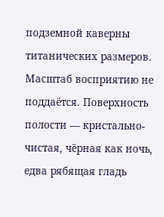подземной каверны титанических размеров. Масштаб восприятию не поддаётся. Поверхность полости — кристально-чистая, чёрная как ночь, едва рябящая гладь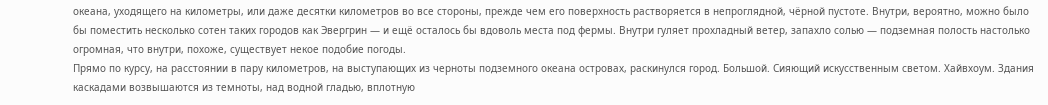океана, уходящего на километры, или даже десятки километров во все стороны, прежде чем его поверхность растворяется в непроглядной, чёрной пустоте. Внутри, вероятно, можно было бы поместить несколько сотен таких городов как Эвергрин — и ещё осталось бы вдоволь места под фермы. Внутри гуляет прохладный ветер, запахло солью — подземная полость настолько огромная, что внутри, похоже, существует некое подобие погоды.
Прямо по курсу, на расстоянии в пару километров, на выступающих из черноты подземного океана островах, раскинулся город. Большой. Сияющий искусственным светом. Хайвхоум. Здания каскадами возвышаются из темноты, над водной гладью, вплотную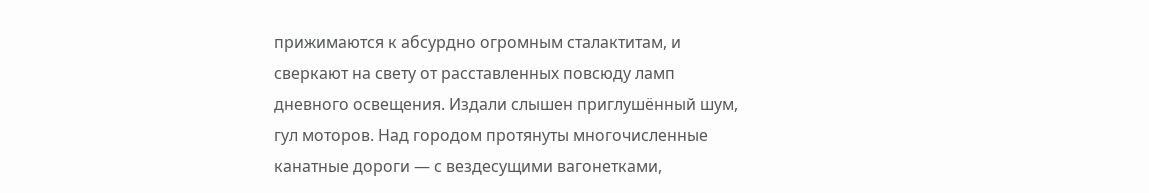прижимаются к абсурдно огромным сталактитам, и сверкают на свету от расставленных повсюду ламп дневного освещения. Издали слышен приглушённый шум, гул моторов. Над городом протянуты многочисленные канатные дороги — с вездесущими вагонетками,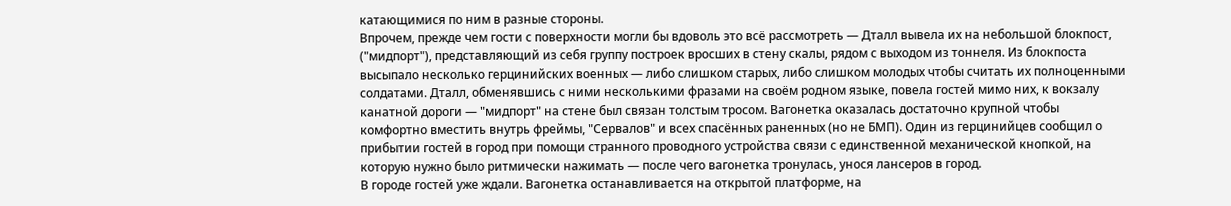катающимися по ним в разные стороны.
Впрочем, прежде чем гости с поверхности могли бы вдоволь это всё рассмотреть — Дталл вывела их на небольшой блокпост, ("мидпорт"), представляющий из себя группу построек вросших в стену скалы, рядом с выходом из тоннеля. Из блокпоста высыпало несколько герцинийских военных — либо слишком старых, либо слишком молодых чтобы считать их полноценными солдатами. Дталл, обменявшись с ними несколькими фразами на своём родном языке, повела гостей мимо них, к вокзалу канатной дороги — "мидпорт" на стене был связан толстым тросом. Вагонетка оказалась достаточно крупной чтобы комфортно вместить внутрь фреймы, "Сервалов" и всех спасённых раненных (но не БМП). Один из герцинийцев сообщил о прибытии гостей в город при помощи странного проводного устройства связи с единственной механической кнопкой, на которую нужно было ритмически нажимать — после чего вагонетка тронулась, унося лансеров в город.
В городе гостей уже ждали. Вагонетка останавливается на открытой платформе, на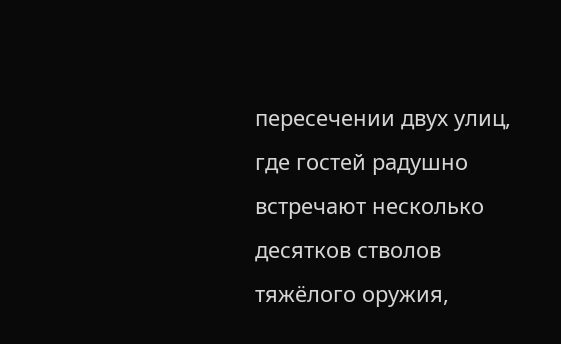пересечении двух улиц, где гостей радушно встречают несколько десятков стволов тяжёлого оружия,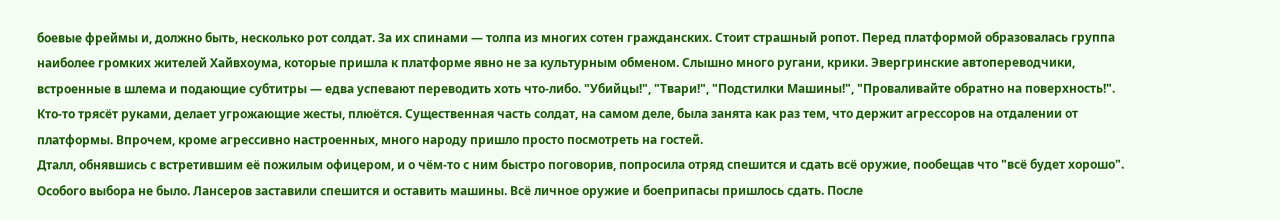боевые фреймы и, должно быть, несколько рот солдат. За их спинами — толпа из многих сотен гражданских. Стоит страшный ропот. Перед платформой образовалась группа наиболее громких жителей Хайвхоума, которые пришла к платформе явно не за культурным обменом. Слышно много ругани, крики. Эвергринские автопереводчики, встроенные в шлема и подающие субтитры — едва успевают переводить хоть что-либо. "Убийцы!", "Твари!", "Подстилки Машины!", "Проваливайте обратно на поверхность!". Кто-то трясёт руками, делает угрожающие жесты, плюётся. Существенная часть солдат, на самом деле, была занята как раз тем, что держит агрессоров на отдалении от платформы. Впрочем, кроме агрессивно настроенных, много народу пришло просто посмотреть на гостей.
Дталл, обнявшись с встретившим её пожилым офицером, и о чём-то с ним быстро поговорив, попросила отряд спешится и сдать всё оружие, пообещав что "всё будет хорошо". Особого выбора не было. Лансеров заставили спешится и оставить машины. Всё личное оружие и боеприпасы пришлось сдать. После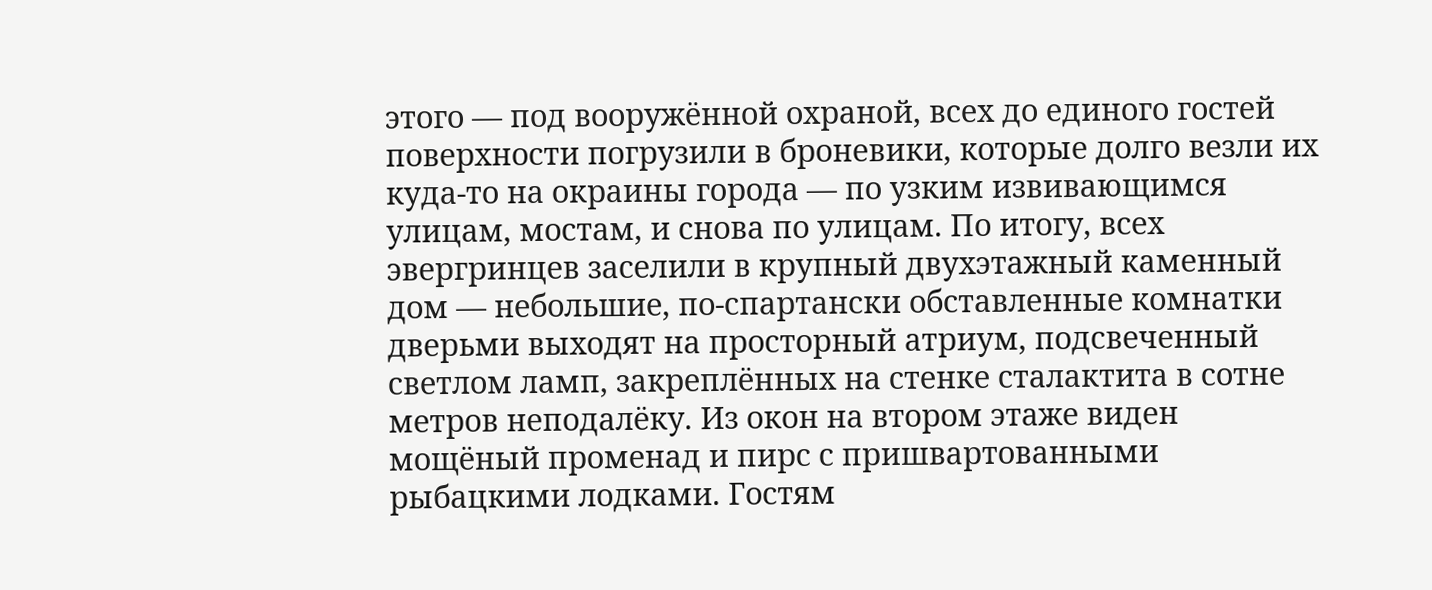этого — под вооружённой охраной, всех до единого гостей поверхности погрузили в броневики, которые долго везли их куда-то на окраины города — по узким извивающимся улицам, мостам, и снова по улицам. По итогу, всех эвергринцев заселили в крупный двухэтажный каменный дом — небольшие, по-спартански обставленные комнатки дверьми выходят на просторный атриум, подсвеченный светлом ламп, закреплённых на стенке сталактита в сотне метров неподалёку. Из окон на втором этаже виден мощёный променад и пирс с пришвартованными рыбацкими лодками. Гостям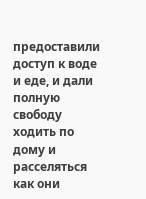предоставили доступ к воде и еде, и дали полную свободу ходить по дому и расселяться как они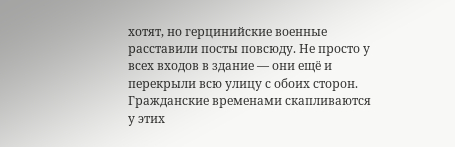хотят, но герцинийские военные расставили посты повсюду. Не просто у всех входов в здание — они ещё и перекрыли всю улицу с обоих сторон. Гражданские временами скапливаются у этих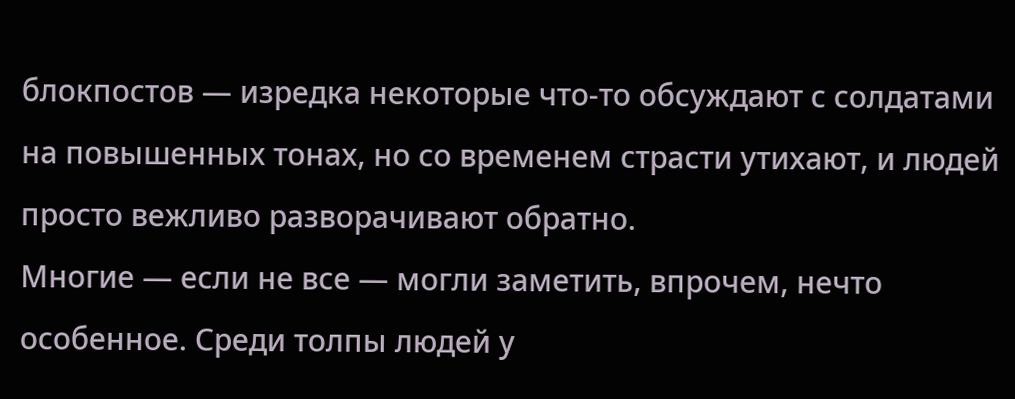блокпостов — изредка некоторые что-то обсуждают с солдатами на повышенных тонах, но со временем страсти утихают, и людей просто вежливо разворачивают обратно.
Многие — если не все — могли заметить, впрочем, нечто особенное. Среди толпы людей у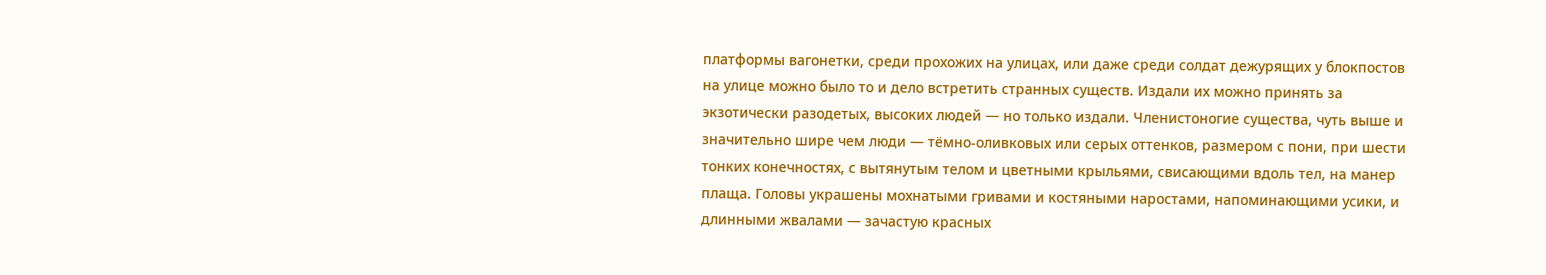платформы вагонетки, среди прохожих на улицах, или даже среди солдат дежурящих у блокпостов на улице можно было то и дело встретить странных существ. Издали их можно принять за экзотически разодетых, высоких людей — но только издали. Членистоногие существа, чуть выше и значительно шире чем люди — тёмно-оливковых или серых оттенков, размером с пони, при шести тонких конечностях, с вытянутым телом и цветными крыльями, свисающими вдоль тел, на манер плаща. Головы украшены мохнатыми гривами и костяными наростами, напоминающими усики, и длинными жвалами — зачастую красных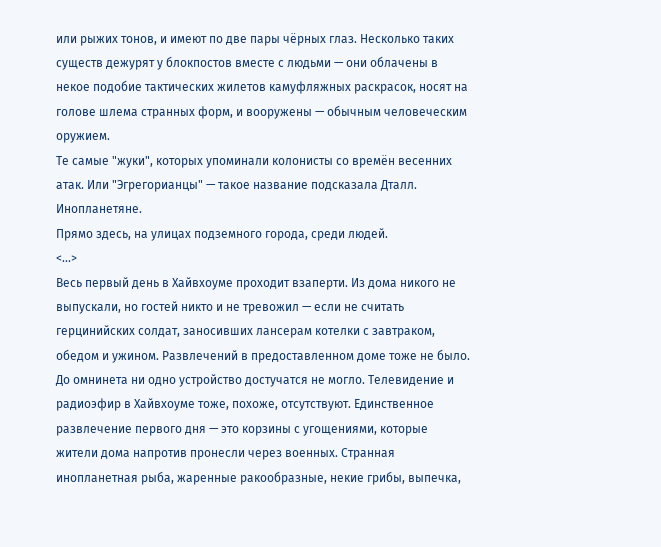или рыжих тонов, и имеют по две пары чёрных глаз. Несколько таких существ дежурят у блокпостов вместе с людьми — они облачены в некое подобие тактических жилетов камуфляжных раскрасок, носят на голове шлема странных форм, и вооружены — обычным человеческим оружием.
Те самые "жуки", которых упоминали колонисты со времён весенних атак. Или "Эгрегорианцы" — такое название подсказала Дталл. Инопланетяне.
Прямо здесь, на улицах подземного города, среди людей.
<...>
Весь первый день в Хайвхоуме проходит взаперти. Из дома никого не выпускали, но гостей никто и не тревожил — если не считать герцинийских солдат, заносивших лансерам котелки с завтраком, обедом и ужином. Развлечений в предоставленном доме тоже не было. До омнинета ни одно устройство достучатся не могло. Телевидение и радиоэфир в Хайвхоуме тоже, похоже, отсутствуют. Единственное развлечение первого дня — это корзины с угощениями, которые жители дома напротив пронесли через военных. Странная инопланетная рыба, жаренные ракообразные, некие грибы, выпечка,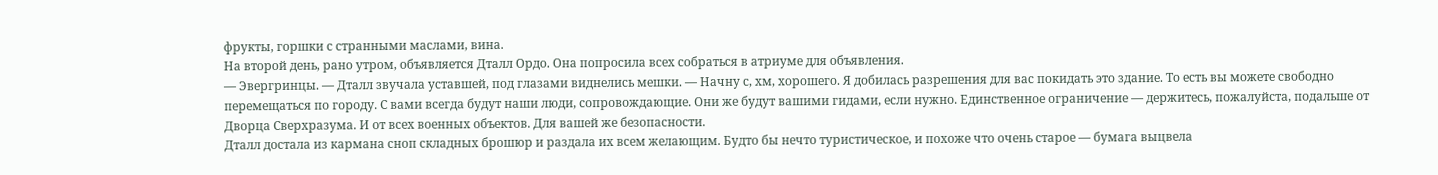фрукты, горшки с странными маслами, вина.
На второй день, рано утром, объявляется Дталл Ордо. Она попросила всех собраться в атриуме для объявления.
— Эвергринцы. — Дталл звучала уставшей, под глазами виднелись мешки. — Начну с, хм, хорошего. Я добилась разрешения для вас покидать это здание. То есть вы можете свободно перемещаться по городу. С вами всегда будут наши люди, сопровождающие. Они же будут вашими гидами, если нужно. Единственное ограничение — держитесь, пожалуйста, подальше от Дворца Сверхразума. И от всех военных объектов. Для вашей же безопасности.
Дталл достала из кармана сноп складных брошюр и раздала их всем желающим. Будто бы нечто туристическое, и похоже что очень старое — бумага выцвела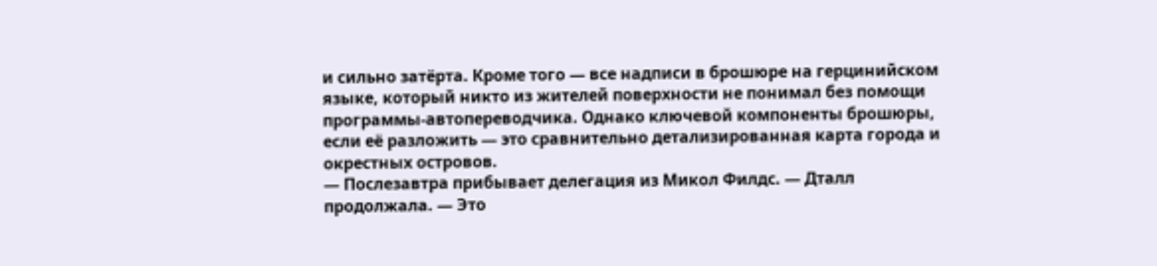и сильно затёрта. Кроме того — все надписи в брошюре на герцинийском языке, который никто из жителей поверхности не понимал без помощи программы-автопереводчика. Однако ключевой компоненты брошюры, если её разложить — это сравнительно детализированная карта города и окрестных островов.
— Послезавтра прибывает делегация из Микол Филдс. — Дталл продолжала. — Это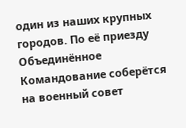один из наших крупных городов. По её приезду Объединённое Командование соберётся на военный совет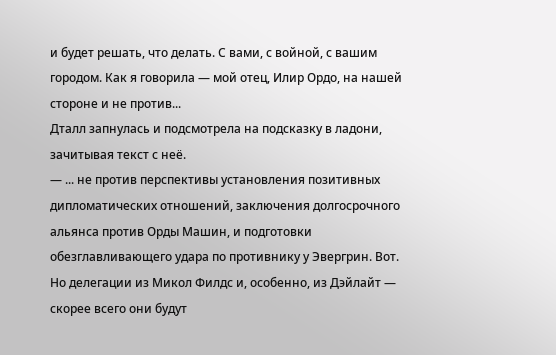и будет решать, что делать. С вами, с войной, с вашим городом. Как я говорила — мой отец, Илир Ордо, на нашей стороне и не против...
Дталл запнулась и подсмотрела на подсказку в ладони, зачитывая текст с неё.
— ... не против перспективы установления позитивных дипломатических отношений, заключения долгосрочного альянса против Орды Машин, и подготовки обезглавливающего удара по противнику у Эвергрин. Вот. Но делегации из Микол Филдс и, особенно, из Дэйлайт — скорее всего они будут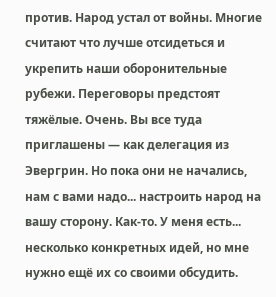против. Народ устал от войны. Многие считают что лучше отсидеться и укрепить наши оборонительные рубежи. Переговоры предстоят тяжёлые. Очень. Вы все туда приглашены — как делегация из Эвергрин. Но пока они не начались, нам с вами надо... настроить народ на вашу сторону. Как-то. У меня есть... несколько конкретных идей, но мне нужно ещё их со своими обсудить.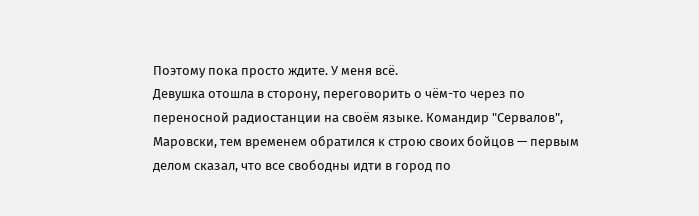Поэтому пока просто ждите. У меня всё.
Девушка отошла в сторону, переговорить о чём-то через по переносной радиостанции на своём языке. Командир "Сервалов", Маровски, тем временем обратился к строю своих бойцов — первым делом сказал, что все свободны идти в город по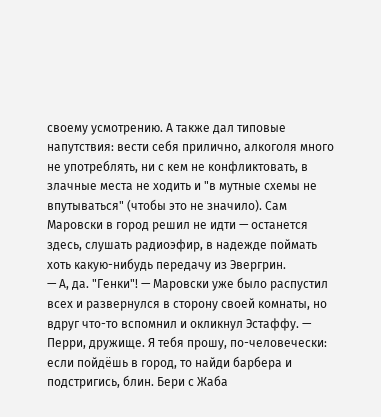своему усмотрению. А также дал типовые напутствия: вести себя прилично, алкоголя много не употреблять, ни с кем не конфликтовать, в злачные места не ходить и "в мутные схемы не впутываться" (чтобы это не значило). Сам Маровски в город решил не идти — останется здесь, слушать радиоэфир, в надежде поймать хоть какую-нибудь передачу из Эвергрин.
— А, да. "Генки"! — Маровски уже было распустил всех и развернулся в сторону своей комнаты, но вдруг что-то вспомнил и окликнул Эстаффу. — Перри, дружище. Я тебя прошу, по-человечески: если пойдёшь в город, то найди барбера и подстригись, блин. Бери с Жаба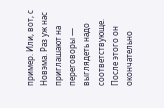пример. Или, вот, с Новэма. Раз уж нас приглашают на переговоры — выглядеть надо соответствующе.
После этого он окончательно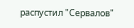распустил "Сервалов"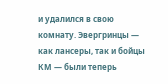и удалился в свою комнату. Эвергринцы — как лансеры, так и бойцы КМ — были теперь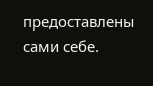предоставлены сами себе.